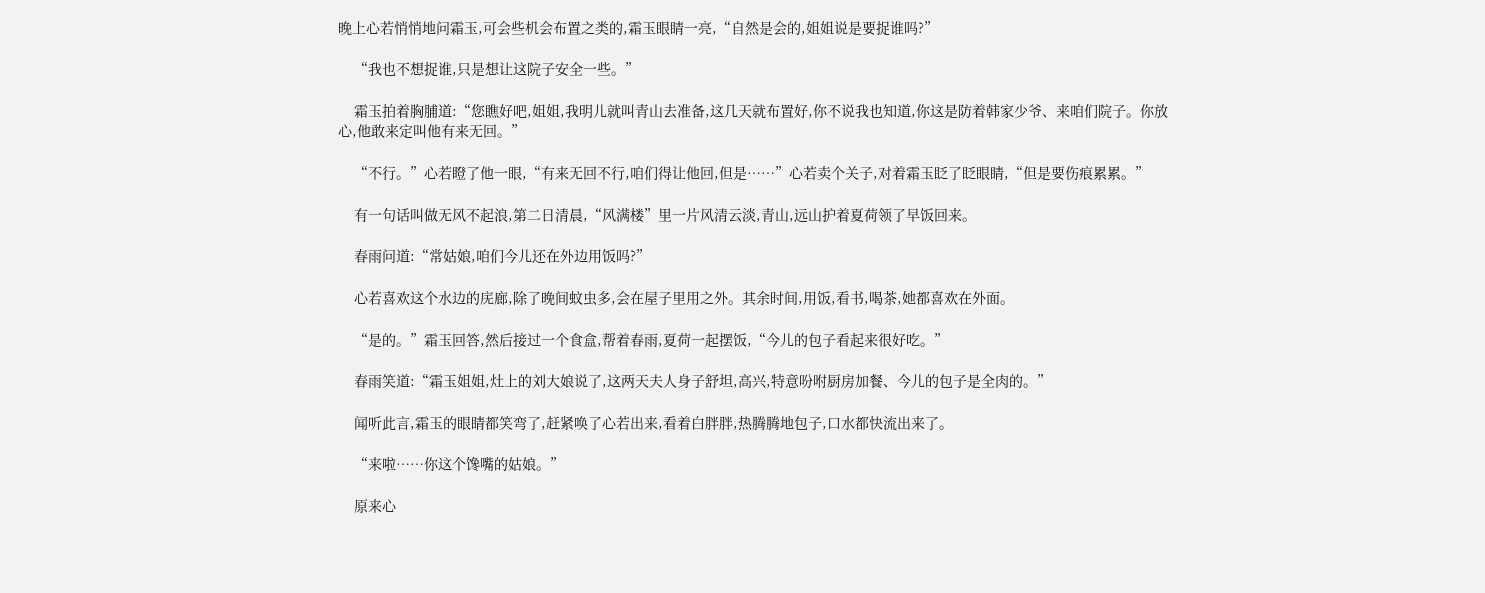晚上心若悄悄地问霜玉,可会些机会布置之类的,霜玉眼睛一亮,“自然是会的,姐姐说是要捉谁吗?”

    “我也不想捉谁,只是想让这院子安全一些。”

    霜玉拍着胸脯道:“您瞧好吧,姐姐,我明儿就叫青山去准备,这几天就布置好,你不说我也知道,你这是防着韩家少爷、来咱们院子。你放心,他敢来定叫他有来无回。”

    “不行。”心若瞪了他一眼,“有来无回不行,咱们得让他回,但是……”心若卖个关子,对着霜玉眨了眨眼睛,“但是要伤痕累累。”

    有一句话叫做无风不起浪,第二日清晨,“风满楼”里一片风清云淡,青山,远山护着夏荷领了早饭回来。

    春雨问道:“常姑娘,咱们今儿还在外边用饭吗?”

    心若喜欢这个水边的庑廊,除了晚间蚊虫多,会在屋子里用之外。其余时间,用饭,看书,喝茶,她都喜欢在外面。

    “是的。”霜玉回答,然后接过一个食盒,帮着春雨,夏荷一起摆饭,“今儿的包子看起来很好吃。”

    春雨笑道:“霜玉姐姐,灶上的刘大娘说了,这两天夫人身子舒坦,高兴,特意吩咐厨房加餐、今儿的包子是全肉的。”

    闻听此言,霜玉的眼睛都笑弯了,赶紧唤了心若出来,看着白胖胖,热腾腾地包子,口水都快流出来了。

    “来啦……你这个馋嘴的姑娘。”

    原来心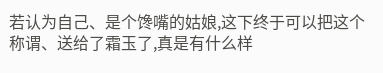若认为自己、是个馋嘴的姑娘,这下终于可以把这个称谓、送给了霜玉了,真是有什么样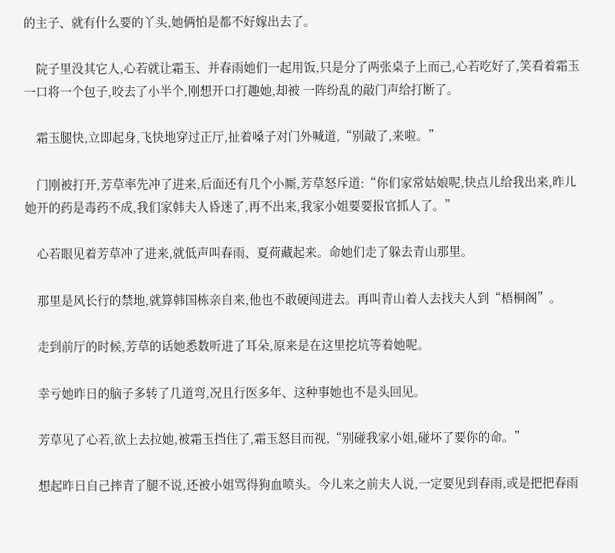的主子、就有什么要的丫头,她俩怕是都不好嫁出去了。

    院子里没其它人,心若就让霜玉、并春雨她们一起用饭,只是分了两张桌子上而己,心若吃好了,笑看着霜玉一口将一个包子,咬去了小半个,刚想开口打趣她,却被 一阵纷乱的敲门声给打断了。

    霜玉腿快,立即起身,飞快地穿过正厅,扯着嗓子对门外喊道,“别敲了,来啦。”

    门刚被打开,芳草率先冲了进来,后面还有几个小厮,芳草怒斥道:“你们家常姑娘呢,快点儿给我出来,昨儿她开的药是毒药不成,我们家韩夫人昏迷了,再不出来,我家小姐要要报官抓人了。”

    心若眼见着芳草冲了进来,就低声叫春雨、夏荷藏起来。命她们走了躲去青山那里。

    那里是风长行的禁地,就算韩国栋亲自来,他也不敢硬闯进去。再叫青山着人去找夫人到“梧桐阁”。

    走到前厅的时候,芳草的话她悉数听进了耳朵,原来是在这里挖坑等着她呢。

    幸亏她昨日的脑子多转了几道弯,况且行医多年、这种事她也不是头回见。

    芳草见了心若,欲上去拉她,被霜玉挡住了,霜玉怒目而视,“别碰我家小姐,碰坏了要你的命。”

    想起昨日自己摔青了腿不说,还被小姐骂得狗血喷头。今儿来之前夫人说,一定要见到春雨,或是把把春雨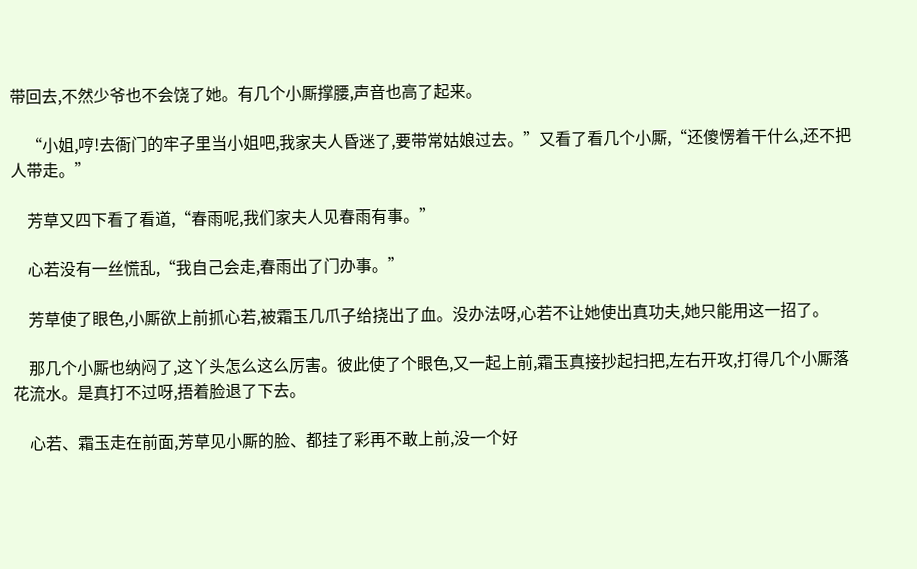带回去,不然少爷也不会饶了她。有几个小厮撑腰,声音也高了起来。

    “小姐,哼!去衙门的牢子里当小姐吧,我家夫人昏迷了,要带常姑娘过去。”又看了看几个小厮,“还傻愣着干什么,还不把人带走。”

    芳草又四下看了看道,“春雨呢,我们家夫人见春雨有事。”

    心若没有一丝慌乱,“我自己会走,春雨出了门办事。”

    芳草使了眼色,小厮欲上前抓心若,被霜玉几爪子给挠出了血。没办法呀,心若不让她使出真功夫,她只能用这一招了。

    那几个小厮也纳闷了,这丫头怎么这么厉害。彼此使了个眼色,又一起上前,霜玉真接抄起扫把,左右开攻,打得几个小厮落花流水。是真打不过呀,捂着脸退了下去。

    心若、霜玉走在前面,芳草见小厮的脸、都挂了彩再不敢上前,没一个好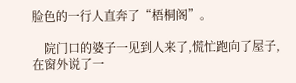脸色的一行人直奔了“梧桐阁”。

    院门口的婆子一见到人来了,慌忙跑向了屋子,在窗外说了一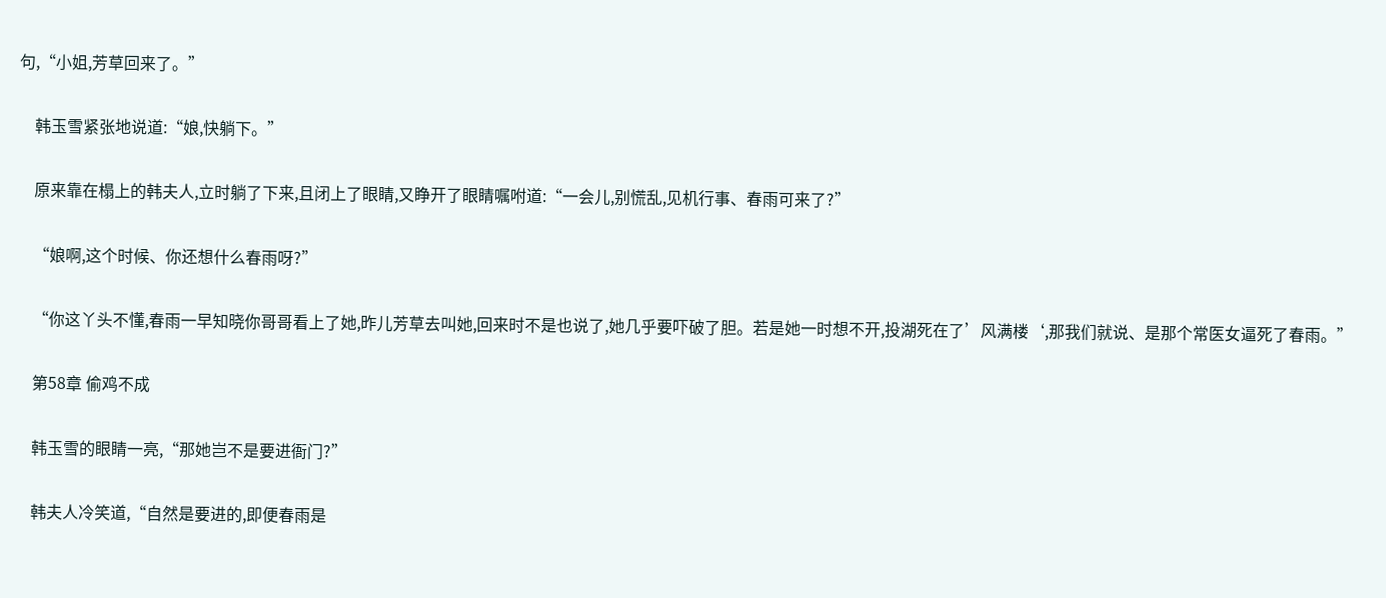句,“小姐,芳草回来了。”

    韩玉雪紧张地说道:“娘,快躺下。”

    原来靠在榻上的韩夫人,立时躺了下来,且闭上了眼睛,又睁开了眼睛嘱咐道:“一会儿,别慌乱,见机行事、春雨可来了?”

    “娘啊,这个时候、你还想什么春雨呀?”

    “你这丫头不懂,春雨一早知晓你哥哥看上了她,昨儿芳草去叫她,回来时不是也说了,她几乎要吓破了胆。若是她一时想不开,投湖死在了’风满楼‘,那我们就说、是那个常医女逼死了春雨。”

    第58章 偷鸡不成

    韩玉雪的眼睛一亮,“那她岂不是要进衙门?”

    韩夫人冷笑道,“自然是要进的,即便春雨是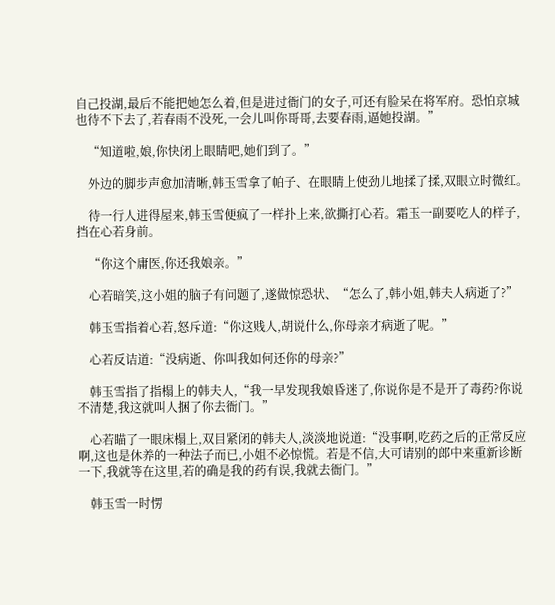自己投湖,最后不能把她怎么着,但是进过衙门的女子,可还有脸呆在将军府。恐怕京城也待不下去了,若春雨不没死,一会儿叫你哥哥,去要春雨,逼她投湖。”

    “知道啦,娘,你快闭上眼睛吧,她们到了。”

    外边的脚步声愈加清晰,韩玉雪拿了帕子、在眼睛上使劲儿地揉了揉,双眼立时微红。

    待一行人进得屋来,韩玉雪便疯了一样扑上来,欲撕打心若。霜玉一副要吃人的样子,挡在心若身前。

    “你这个庸医,你还我娘亲。”

    心若暗笑,这小姐的脑子有问题了,遂做惊恐状、“怎么了,韩小姐,韩夫人病逝了?”

    韩玉雪指着心若,怒斥道:“你这贱人,胡说什么,你母亲才病逝了呢。”

    心若反诘道:“没病逝、你叫我如何还你的母亲?”

    韩玉雪指了指榻上的韩夫人,“我一早发现我娘昏迷了,你说你是不是开了毒药?你说不清楚,我这就叫人捆了你去衙门。”

    心若瞄了一眼床榻上,双目紧闭的韩夫人,淡淡地说道:“没事啊,吃药之后的正常反应啊,这也是休养的一种法子而已,小姐不必惊慌。若是不信,大可请别的郎中来重新诊断一下,我就等在这里,若的确是我的药有误,我就去衙门。”

    韩玉雪一时愣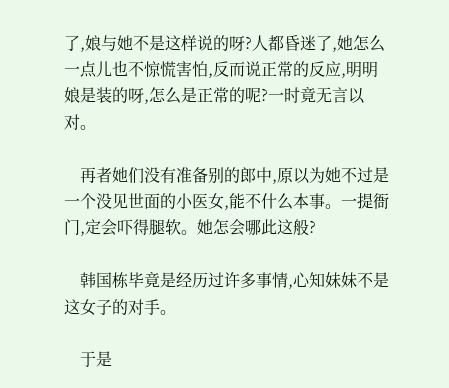了,娘与她不是这样说的呀?人都昏迷了,她怎么一点儿也不惊慌害怕,反而说正常的反应,明明娘是装的呀,怎么是正常的呢?一时竟无言以对。

    再者她们没有准备别的郎中,原以为她不过是一个没见世面的小医女,能不什么本事。一提衙门,定会吓得腿软。她怎会哪此这般?

    韩国栋毕竟是经历过许多事情,心知妹妹不是这女子的对手。

    于是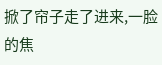掀了帘子走了进来,一脸的焦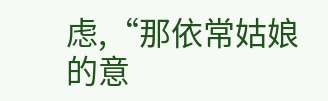虑,“那依常姑娘的意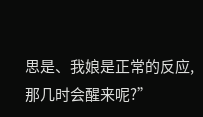思是、我娘是正常的反应,那几时会醒来呢?”